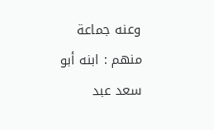وعنه جماعة منهم : ابنه أبو سعد عبد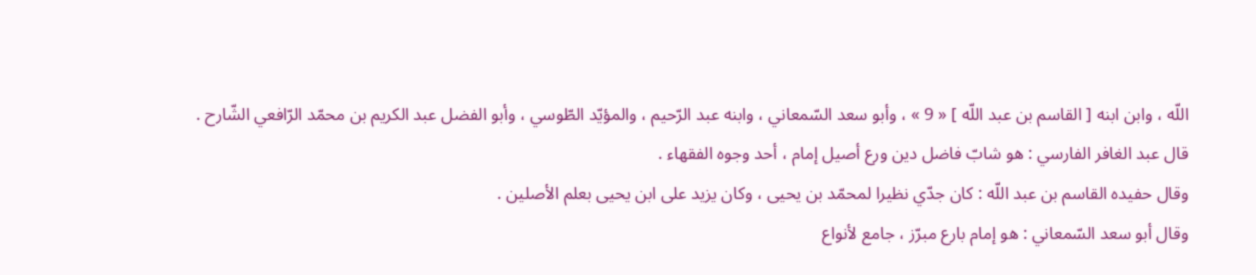اللّه ، وابن ابنه [ القاسم بن عبد اللّه ] « 9 » ، وأبو سعد السّمعاني ، وابنه عبد الرّحيم ، والمؤيّد الطّوسي ، وأبو الفضل عبد الكريم بن محمّد الرّافعي الشّارح .
قال عبد الغافر الفارسي : هو شابّ فاضل دين ورع أصيل إمام ، أحد وجوه الفقهاء .
وقال حفيده القاسم بن عبد اللّه : كان جدّي نظيرا لمحمّد بن يحيى ، وكان يزيد على ابن يحيى بعلم الأصلين .
وقال أبو سعد السّمعاني : هو إمام بارع مبرّز ، جامع لأنواع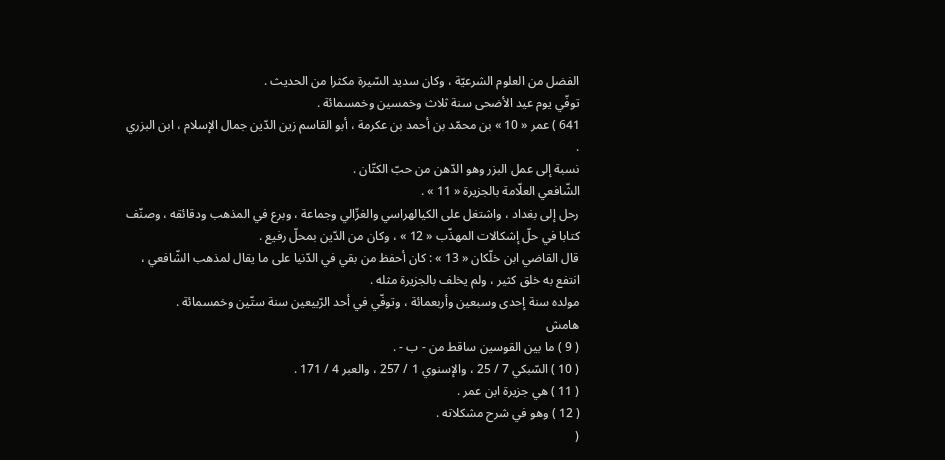الفضل من العلوم الشرعيّة ، وكان سديد السّيرة مكثرا من الحديث .
توفّي يوم عيد الأضحى سنة ثلاث وخمسين وخمسمائة .
641 ) عمر « 10 » بن محمّد بن أحمد بن عكرمة ، أبو القاسم زين الدّين جمال الإسلام ، ابن البزري .
نسبة إلى عمل البزر وهو الدّهن من حبّ الكتّان .
الشّافعي العلّامة بالجزيرة « 11 » .
رحل إلى بغداد ، واشتغل على الكيالهراسي والغزّالي وجماعة ، وبرع في المذهب ودقائقه ، وصنّف كتابا في حلّ إشكالات المهذّب « 12 » ، وكان من الدّين بمحلّ رفيع .
قال القاضي ابن خلّكان « 13 » : كان أحفظ من بقي في الدّنيا على ما يقال لمذهب الشّافعي ، انتفع به خلق كثير ، ولم يخلف بالجزيرة مثله .
مولده سنة إحدى وسبعين وأربعمائة ، وتوفّي في أحد الرّبيعين سنة ستّين وخمسمائة .
هامش
( 9 ) ما بين القوسين ساقط من - ب - .
( 10 ) السّبكي 7 / 25 ، والإسنوي 1 / 257 ، والعبر 4 / 171 .
( 11 ) هي جزيرة ابن عمر .
( 12 ) وهو في شرح مشكلاته .
(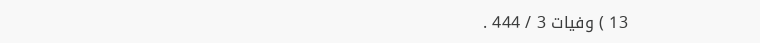13 ) وفيات 3 / 444 .